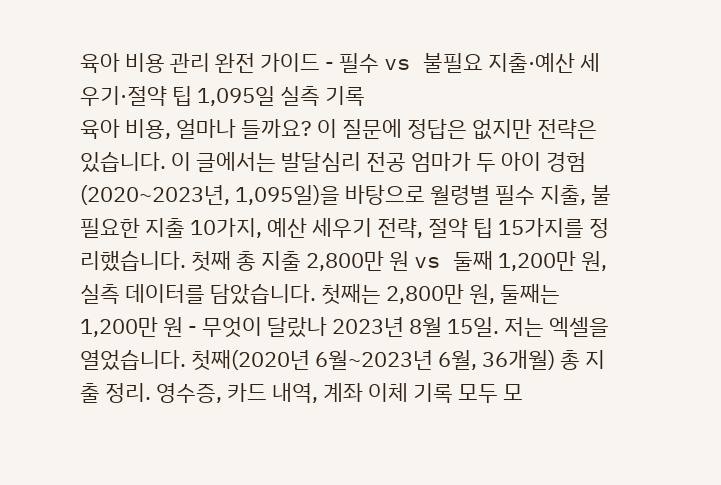육아 비용 관리 완전 가이드 - 필수 vs 불필요 지출·예산 세우기·절약 팁 1,095일 실측 기록
육아 비용, 얼마나 들까요? 이 질문에 정답은 없지만 전략은 있습니다. 이 글에서는 발달심리 전공 엄마가 두 아이 경험(2020~2023년, 1,095일)을 바탕으로 월령별 필수 지출, 불필요한 지출 10가지, 예산 세우기 전략, 절약 팁 15가지를 정리했습니다. 첫째 총 지출 2,800만 원 vs 둘째 1,200만 원, 실측 데이터를 담았습니다. 첫째는 2,800만 원, 둘째는 1,200만 원 - 무엇이 달랐나 2023년 8월 15일. 저는 엑셀을 열었습니다. 첫째(2020년 6월~2023년 6월, 36개월) 총 지출 정리. 영수증, 카드 내역, 계좌 이체 기록 모두 모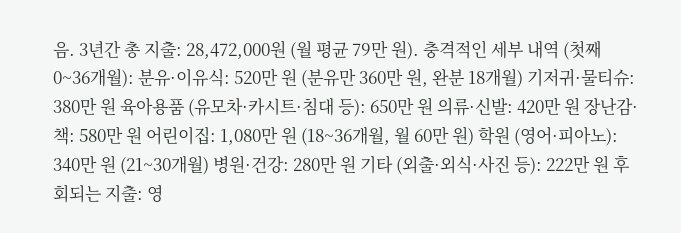음. 3년간 총 지출: 28,472,000원 (월 평균 79만 원). 충격적인 세부 내역 (첫째 0~36개월): 분유·이유식: 520만 원 (분유만 360만 원, 완분 18개월) 기저귀·물티슈: 380만 원 육아용품 (유모차·카시트·침대 등): 650만 원 의류·신발: 420만 원 장난감·책: 580만 원 어린이집: 1,080만 원 (18~36개월, 월 60만 원) 학원 (영어·피아노): 340만 원 (21~30개월) 병원·건강: 280만 원 기타 (외출·외식·사진 등): 222만 원 후회되는 지출: 영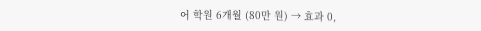어 학원 6개월 (80만 원) → 효과 0,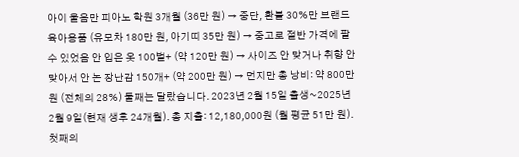아이 울음만 피아노 학원 3개월 (36만 원) → 중단, 환불 30%만 브랜드 육아용품 (유모차 180만 원, 아기띠 35만 원) → 중고로 절반 가격에 팔 수 있었음 안 입은 옷 100벌+ (약 120만 원) → 사이즈 안 맞거나 취향 안 맞아서 안 논 장난감 150개+ (약 200만 원) → 먼지만 총 낭비: 약 800만 원 (전체의 28%) 둘째는 달랐습니다. 2023년 2월 15일 출생~2025년 2월 9일(현재 생후 24개월). 총 지출: 12,180,000원 (월 평균 51만 원). 첫째의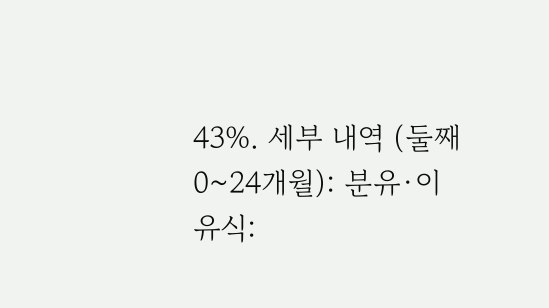43%. 세부 내역 (둘째 0~24개월): 분유·이유식: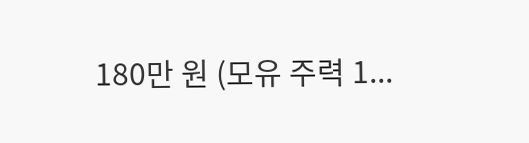180만 원 (모유 주력 1...